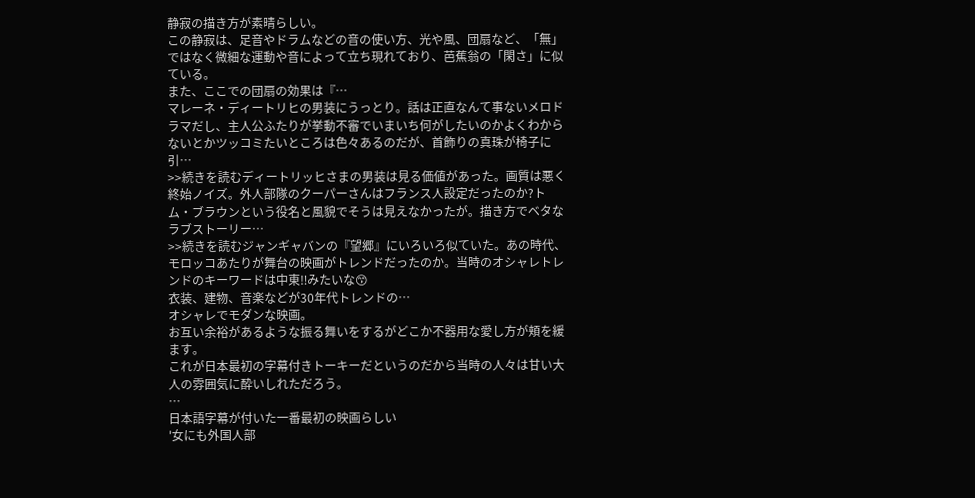静寂の描き方が素晴らしい。
この静寂は、足音やドラムなどの音の使い方、光や風、団扇など、「無」ではなく微細な運動や音によって立ち現れており、芭蕉翁の「閑さ」に似ている。
また、ここでの団扇の効果は『…
マレーネ・ディートリヒの男装にうっとり。話は正直なんて事ないメロドラマだし、主人公ふたりが挙動不審でいまいち何がしたいのかよくわからないとかツッコミたいところは色々あるのだが、首飾りの真珠が椅子に引…
>>続きを読むディートリッヒさまの男装は見る価値があった。画質は悪く終始ノイズ。外人部隊のクーパーさんはフランス人設定だったのか?トム・ブラウンという役名と風貌でそうは見えなかったが。描き方でベタなラブストーリー…
>>続きを読むジャンギャバンの『望郷』にいろいろ似ていた。あの時代、モロッコあたりが舞台の映画がトレンドだったのか。当時のオシャレトレンドのキーワードは中東‼みたいな😙
衣装、建物、音楽などが30年代トレンドの…
オシャレでモダンな映画。
お互い余裕があるような振る舞いをするがどこか不器用な愛し方が頬を緩ます。
これが日本最初の字幕付きトーキーだというのだから当時の人々は甘い大人の雰囲気に酔いしれただろう。
…
日本語字幕が付いた一番最初の映画らしい
'女にも外国人部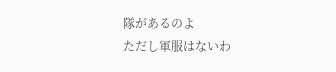隊があるのよ
ただし軍服はないわ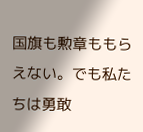国旗も勲章ももらえない。でも私たちは勇敢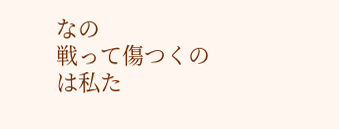なの
戦って傷つくのは私た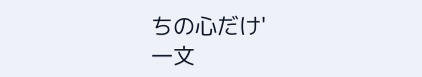ちの心だけ'
一文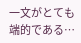一文がとても端的である…